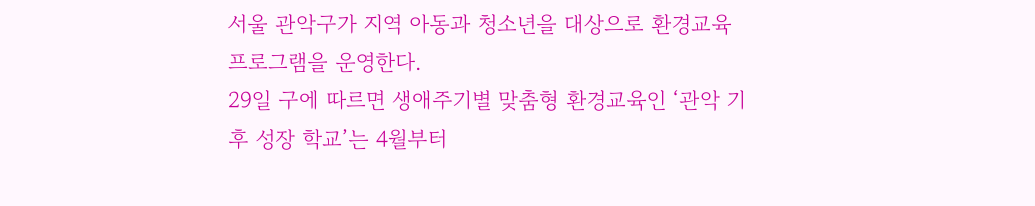서울 관악구가 지역 아동과 청소년을 대상으로 환경교육 프로그램을 운영한다.
29일 구에 따르면 생애주기별 맞춤형 환경교육인 ‘관악 기후 성장 학교’는 4월부터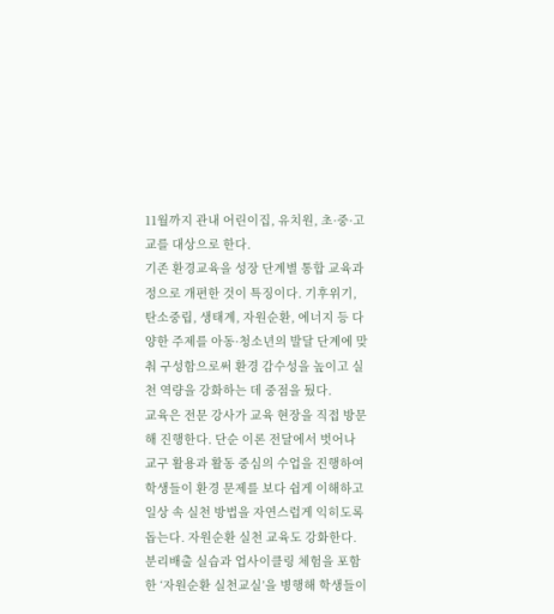11월까지 관내 어린이집, 유치원, 초·중·고교를 대상으로 한다.
기존 환경교육을 성장 단계별 통합 교육과정으로 개편한 것이 특징이다. 기후위기, 탄소중립, 생태계, 자원순환, 에너지 등 다양한 주제를 아동·청소년의 발달 단계에 맞춰 구성함으로써 환경 감수성을 높이고 실천 역량을 강화하는 데 중점을 뒀다.
교육은 전문 강사가 교육 현장을 직접 방문해 진행한다. 단순 이론 전달에서 벗어나 교구 활용과 활동 중심의 수업을 진행하여 학생들이 환경 문제를 보다 쉽게 이해하고 일상 속 실천 방법을 자연스럽게 익히도록 돕는다. 자원순환 실천 교육도 강화한다. 분리배출 실습과 업사이클링 체험을 포함한 ‘자원순환 실천교실’을 병행해 학생들이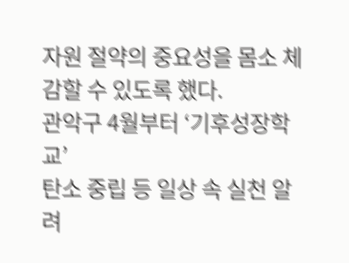자원 절약의 중요성을 몸소 체감할 수 있도록 했다.
관악구 4월부터 ‘기후성장학교’
탄소 중립 등 일상 속 실천 알려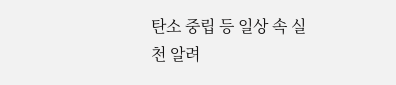탄소 중립 등 일상 속 실천 알려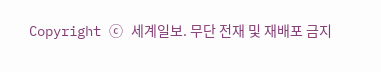Copyright ⓒ 세계일보. 무단 전재 및 재배포 금지